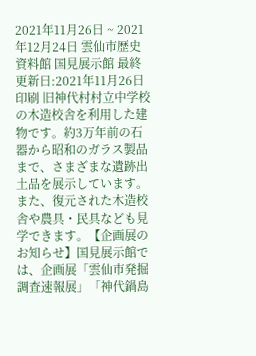2021年11月26日 ~ 2021年12月24日 雲仙市歴史資料館 国見展示館 最終更新日:2021年11月26日 印刷 旧神代村村立中学校の木造校舎を利用した建物です。約3万年前の石器から昭和のガラス製品まで、さまざまな遺跡出土品を展示しています。また、復元された木造校舎や農具・民具なども見学できます。【企画展のお知らせ】国見展示館では、企画展「雲仙市発掘調査速報展」「神代鍋島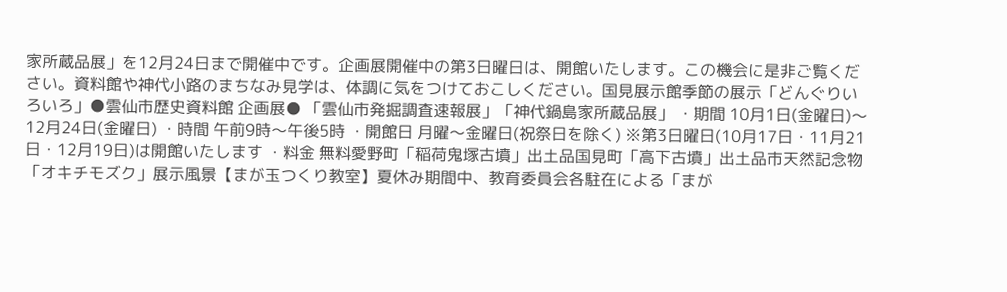家所蔵品展」を12月24日まで開催中です。企画展開催中の第3日曜日は、開館いたします。この機会に是非ご覧ください。資料館や神代小路のまちなみ見学は、体調に気をつけておこしください。国見展示館季節の展示「どんぐりいろいろ」●雲仙市歴史資料館 企画展● 「雲仙市発掘調査速報展」「神代鍋島家所蔵品展」 ・期間 10月1日(金曜日)〜12月24日(金曜日) ・時間 午前9時〜午後5時 ・開館日 月曜〜金曜日(祝祭日を除く) ※第3日曜日(10月17日・11月21日・12月19日)は開館いたします ・料金 無料愛野町「稲荷鬼塚古墳」出土品国見町「高下古墳」出土品市天然記念物「オキチモズク」展示風景【まが玉つくり教室】夏休み期間中、教育委員会各駐在による「まが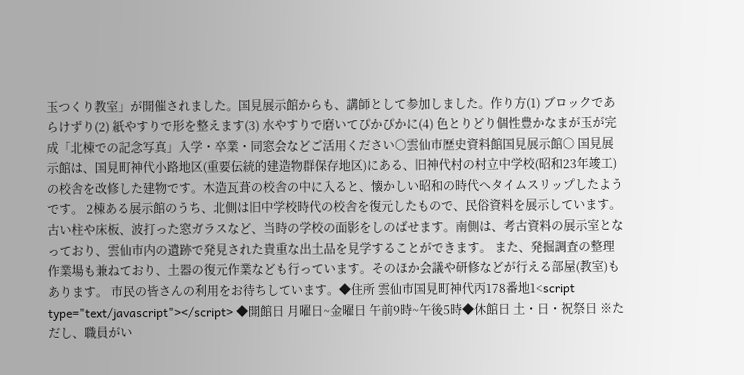玉つくり教室」が開催されました。国見展示館からも、講師として参加しました。作り方(1) ブロックであらけずり(2) 紙やすりで形を整えます(3) 水やすりで磨いてぴかぴかに(4) 色とりどり個性豊かなまが玉が完成「北棟での記念写真」入学・卒業・同窓会などご活用ください○雲仙市歴史資料館国見展示館○ 国見展示館は、国見町神代小路地区(重要伝統的建造物群保存地区)にある、旧神代村の村立中学校(昭和23年竣工)の校舎を改修した建物です。木造瓦葺の校舎の中に入ると、懐かしい昭和の時代へタイムスリップしたようです。 2棟ある展示館のうち、北側は旧中学校時代の校舎を復元したもので、民俗資料を展示しています。古い柱や床板、波打った窓ガラスなど、当時の学校の面影をしのばせます。南側は、考古資料の展示室となっており、雲仙市内の遺跡で発見された貴重な出土品を見学することができます。 また、発掘調査の整理作業場も兼ねており、土器の復元作業なども行っています。そのほか会議や研修などが行える部屋(教室)もあります。 市民の皆さんの利用をお待ちしています。◆住所 雲仙市国見町神代丙178番地1<script type="text/javascript"></script> ◆開館日 月曜日~金曜日 午前9時~午後5時◆休館日 土・日・祝祭日 ※ただし、職員がい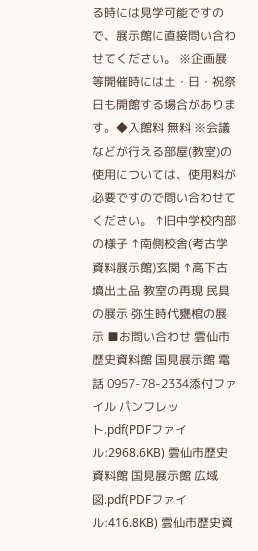る時には見学可能ですので、展示館に直接問い合わせてください。 ※企画展等開催時には土・日・祝祭日も開館する場合があります。◆入館料 無料 ※会議などが行える部屋(教室)の使用については、使用料が必要ですので問い合わせてください。 ↑旧中学校内部の様子 ↑南側校舎(考古学資料展示館)玄関 ↑高下古墳出土品 教室の再現 民具の展示 弥生時代甕棺の展示 ■お問い合わせ 雲仙市歴史資料館 国見展示館 電話 0957-78-2334添付ファイル パンフレット.pdf(PDFファイル:2968.6KB) 雲仙市歴史資料館 国見展示館 広域図.pdf(PDFファイル:416.8KB) 雲仙市歴史資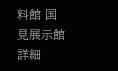料館 国見展示館 詳細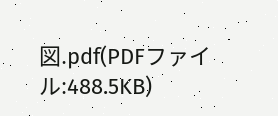図.pdf(PDFファイル:488.5KB)